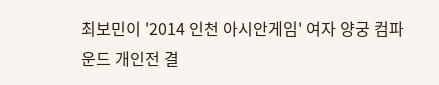최보민이 '2014 인천 아시안게임' 여자 양궁 컴파운드 개인전 결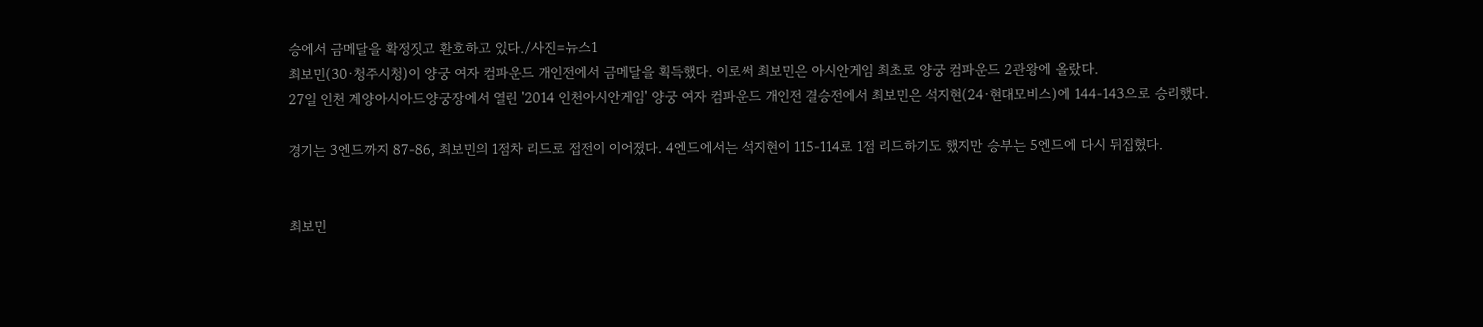승에서 금메달을 확정짓고 환호하고 있다./사진=뉴스1
최보민(30·청주시청)이 양궁 여자 컴파운드 개인전에서 금메달을 획득했다. 이로써 최보민은 아시안게임 최초로 양궁 컴파운드 2관왕에 올랐다.
27일 인천 계양아시아드양궁장에서 열린 '2014 인천아시안게임' 양궁 여자 컴파운드 개인전 결승전에서 최보민은 석지현(24·현대모비스)에 144-143으로 승리했다.

경기는 3엔드까지 87-86, 최보민의 1점차 리드로 접전이 이어졌다. 4엔드에서는 석지현이 115-114로 1점 리드하기도 했지만 승부는 5엔드에 다시 뒤집혔다.


최보민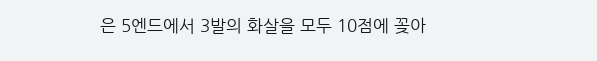은 5엔드에서 3발의 화살을 모두 10점에 꽂아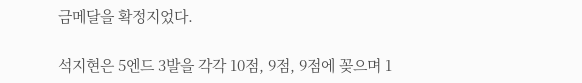금메달을 확정지었다.

석지현은 5엔드 3발을 각각 10점, 9점, 9점에 꽂으며 1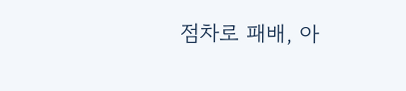점차로 패배, 아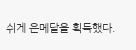쉬게 은메달을 획득했다.